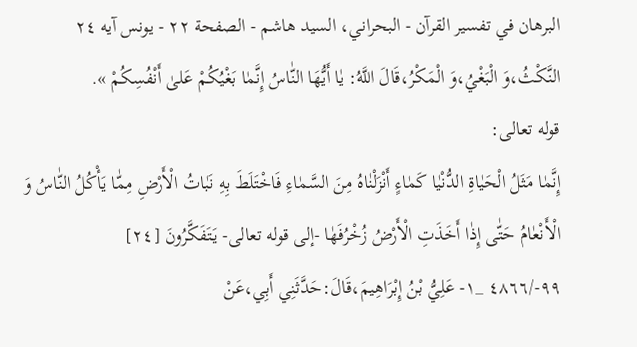البرهان في تفسير القرآن - البحراني، السيد هاشم - الصفحة ٢٢ - يونس آيه ٢٤
النَّكْثُ،وَ الْبَغْيُ،وَ الْمَكْرُ،قَالَ اللَّهُ: يٰا أَيُّهَا النّٰاسُ إِنَّمٰا بَغْيُكُمْ عَلىٰ أَنْفُسِكُمْ ».
قوله تعالى:
إِنَّمٰا مَثَلُ الْحَيٰاةِ الدُّنْيٰا كَمٰاءٍ أَنْزَلْنٰاهُ مِنَ السَّمٰاءِ فَاخْتَلَطَ بِهِ نَبٰاتُ الْأَرْضِ مِمّٰا يَأْكُلُ النّٰاسُ وَ الْأَنْعٰامُ حَتّٰى إِذٰا أَخَذَتِ الْأَرْضُ زُخْرُفَهٰا -إلى قوله تعالى- يَتَفَكَّرُونَ [٢٤]
٩٩-/٤٨٦٦ _١- عَلِيُّ بْنُ إِبْرَاهِيمَ،قَالَ:حَدَّثَنِي أَبِي،عَنْ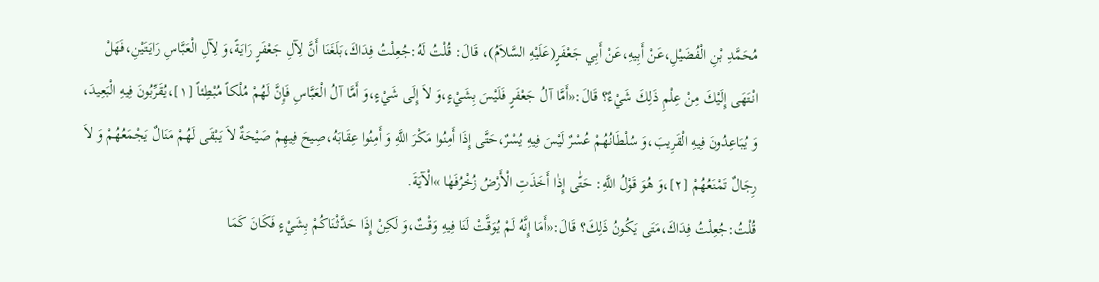مُحَمَّدِ بْنِ الْفُضَيْلِ،عَنْ أَبِيهِ،عَنْ أَبِي جَعْفَرٍ(عَلَيْهِ السَّلاَمُ)، قَالَ: قُلْتُ لَهُ:جُعِلْتُ فِدَاكَ،بَلَغَنَا أَنَّ لِآلِ جَعْفَرٍ رَايَةً،وَ لِآلِ الْعَبَّاسِ رَايَتَيْنِ،فَهَلْ انْتَهَى إِلَيْكَ مِنْ عِلْمِ ذَلِكَ شَيْءٌ؟ قَالَ:«أَمَّا آلُ جَعْفَرٍ فَلَيْسَ بِشَيْءٍ،وَ لاَ إِلَى شَيْءٍ،وَ أَمَّا آلُ الْعَبَّاسِ فَإِنَّ لَهُمْ مُلْكاً مُبْطِئاً [١]،يُقَرِّبُونَ فِيهِ الْبَعِيدَ، وَ يُبَاعِدُونَ فِيهِ الْقَرِيبَ،وَ سُلْطَانُهُمْ عُسْرٌ لَيْسَ فِيهِ يُسْرٌ،حَتَّى إِذَا أَمِنُوا مَكْرَ اللَّهِ وَ أَمِنُوا عِقَابَهُ،صِيحَ فِيهِمْ صَيْحَةٌ لاَ يَبْقَى لَهُمْ مَنَالٌ يَجْمَعُهُمْ وَ لاَ رِجَالٌ تَمْنَعُهُمْ [٢]،وَ هُوَ قَوْلُ اللَّهِ: حَتّٰى إِذٰا أَخَذَتِ الْأَرْضُ زُخْرُفَهٰا »الْآيَةَ.
قُلْتُ:جُعِلْتُ فِدَاكَ،مَتَى يَكُونُ ذَلِكَ؟ قَالَ:«أَمَا إِنَّهُ لَمْ يُوَقَّتْ لَنَا فِيهِ وَقْتٌ،وَ لَكِنْ إِذَا حَدَّثْنَاكُمْ بِشَيْءٍ فَكَانَ كَمَا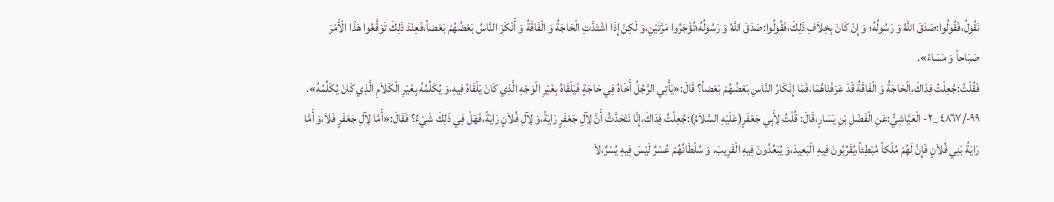نَقُولُ،فَقُولُوا:صَدَقَ اللَّهُ وَ رَسُولُهُ؛ وَ إِنْ كَانَ بِخِلاَفِ ذَلِكَ،فَقُولُوا:صَدَقَ اللَّهُ وَ رَسُولُهُ؛تُؤْجَرُوا مَرَّتَيْنِ،وَ لَكِنْ إِذَا اشْتَدَّتِ الْحَاجَةُ وَ الْفَاقَةُ وَ أَنْكَرَ النَّاسُ بَعْضُهُمْ بَعْضاً،فَعِنْدَ ذَلِكَ تَوَقَّعُوا هَذَا الْأَمْرَ صَبَاحاً وَ مَسَاءً».
فَقُلْتُ:جُعِلْتُ فِدَاكَ،الْحَاجَةُ وَ الْفَاقَةُ قَدْ عَرَفْنَاهُمَا،فَمَا إِنْكَارُ النَّاسِ بَعْضُهُمْ بَعْضاً؟ قَالَ:«يَأْتِي الرَّجُلُ أَخَاهُ فِي حَاجَةٍ فَيَلْقَاهُ بِغَيْرِ الْوَجْهِ الَّذِي كَانَ يَلْقَاهُ فِيهِ،وَ يُكَلِّمُهُ بِغَيْرِ الْكَلاَمِ الَّذِي كَانَ يُكَلِّمُهُ».
٩٩-/٤٨٦٧ _٢- الْعَيَّاشِيُّ:عَنِ الْفَضْلِ بْنِ يَسَارٍ،قَالَ: قُلْتُ لِأَبِي جَعْفَرٍ(عَلَيْهِ السَّلاَمُ):جُعِلْتُ فِدَاكَ،إِنَّا نَتَحَدَّثُ أَنَّ لِآلِ جَعْفَرٍ رَايَةً،وَ لِآلِ فُلاَنٍ رَايَةً،فَهَلْ فِي ذَلِكَ شَيْءٌ؟ فَقَالَ:«أَمَّا لِآلِ جَعْفَرٍ فَلاَ،وَ أَمَّا رَايَةُ بَنِي فُلاَنٍ فَإِنَّ لَهُمْ مُلْكاً مُبْطِئاً،يُقَرِّبُونَ فِيهِ الْبَعِيدَ،وَ يُبَعِّدُونَ فِيهِ الْقَرِيبَ، وَ سُلْطَانُهُمْ عُسْرٌ لَيْسَ فِيهِ يُسْرٌ،لاَ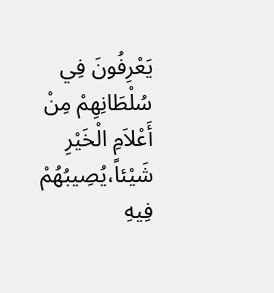يَعْرِفُونَ فِي سُلْطَانِهِمْ مِنْ أَعْلاَمِ الْخَيْرِ شَيْئاً،يُصِيبُهُمْ فِيهِ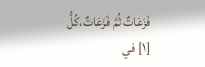فَزَعَاتٌ ثُمَّ فَزَعَاتٌ،كُلُّ
[١] في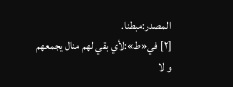المصدر:مبطنا.
[٢] في«ط»:لأي بقي لهم منال يجمعهم و لا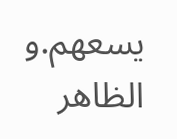يسعهم.و الظاهر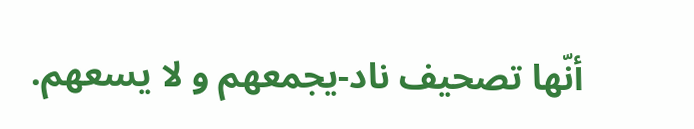أنّها تصحيف ناد-يجمعهم و لا يسعهم.